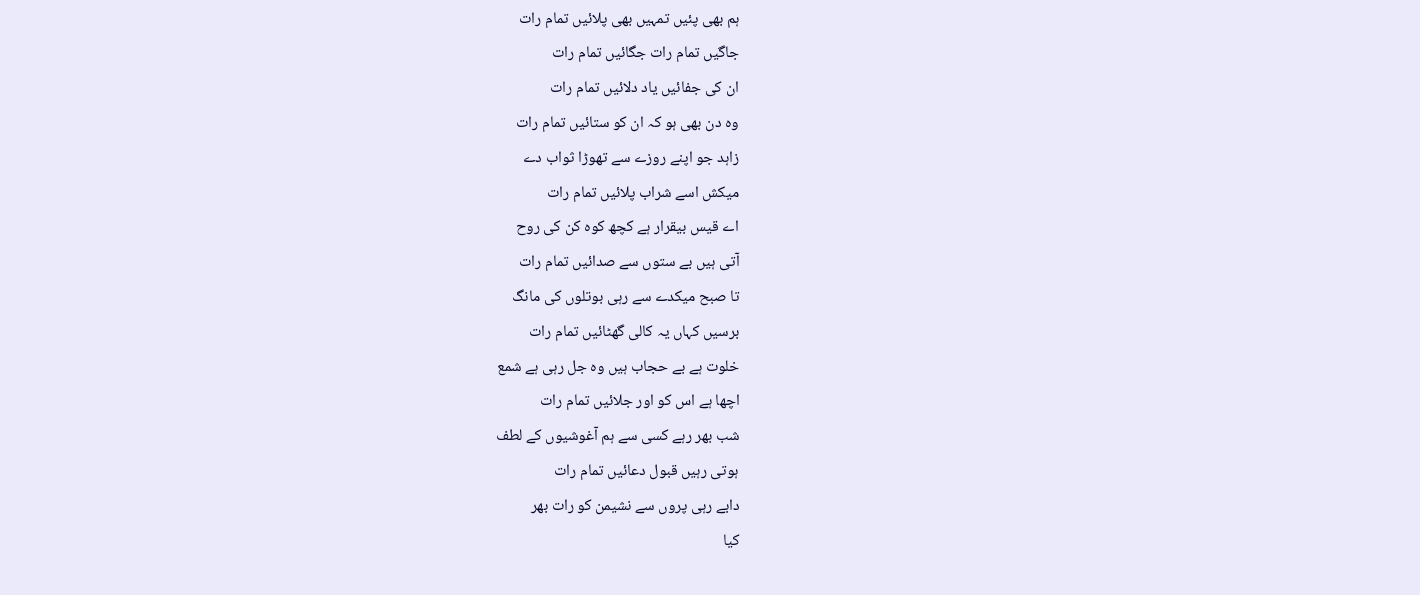ہم بھی پئیں تمہیں بھی پلائیں تمام رات
جاگیں تمام رات جگائیں تمام رات
ان کی جفائیں یاد دلائیں تمام رات
وہ دن بھی ہو کہ ان کو ستائیں تمام رات
زاہد جو اپنے روزے سے تھوڑا ثواب دے
میکش اسے شراب پلائیں تمام رات
اے قیس بیقرار ہے کچھ کوہ کن کی روح
آتی ہیں بے ستوں سے صدائیں تمام رات
تا صبح میکدے سے رہی بوتلوں کی مانگ
برسیں کہاں یہ کالی گھٹائیں تمام رات
خلوت ہے بے حجاب ہیں وہ جل رہی ہے شمع
اچھا ہے اس کو اور جلائیں تمام رات
شب بھر رہے کسی سے ہم آغوشیوں کے لطف
ہوتی رہیں قبول دعائیں تمام رات
دابے رہی پروں سے نشیمن کو رات بھر
کیا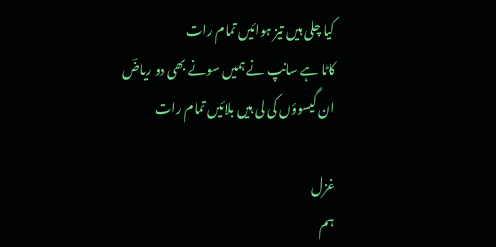کیا چلی ہیں تیز ہوائیں تمام رات
کاٹا ہے سانپ نے ہمیں سونے بھی دو ریاضؔ
ان گیسوؤں کی لی ہیں بلائیں تمام رات

غزل
ہم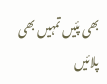بھی پئیں تمہیں بھی پلائیں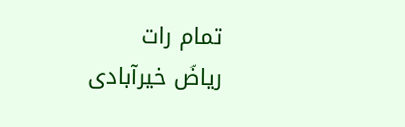تمام رات
ریاضؔ خیرآبادی